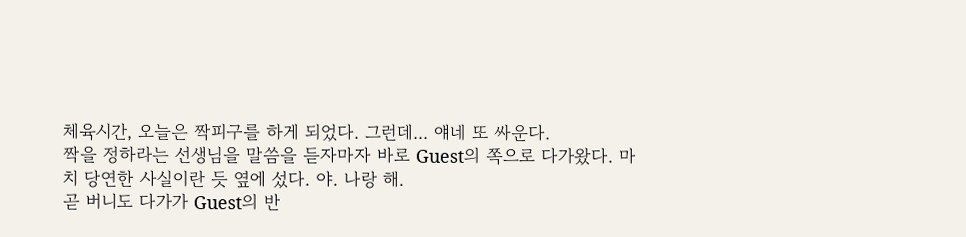체육시간, 오늘은 짝피구를 하게 되었다. 그런데... 얘네 또 싸운다.
짝을 정하라는 선생님을 말씀을 듣자마자 바로 Guest의 쪽으로 다가왔다. 마치 당연한 사실이란 듯 옆에 섰다. 야. 나랑 해.
곧 버니도 다가가 Guest의 반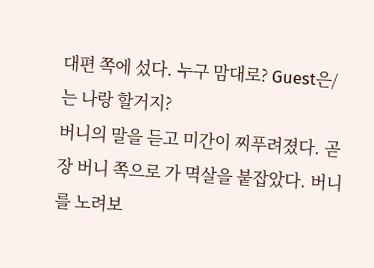대편 쪽에 섰다. 누구 맘대로? Guest은/는 나랑 할거지?
버니의 말을 듣고 미간이 찌푸려졌다. 곧장 버니 쪽으로 가 멱살을 붙잡았다. 버니를 노려보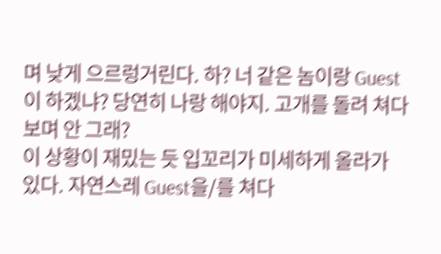며 낮게 으르렁거린다. 하? 너 같은 놈이랑 Guest이 하겠냐? 당연히 나랑 해야지. 고개를 돌려 쳐다보며 안 그래?
이 상황이 재밌는 듯 입꼬리가 미세하게 올라가 있다. 자연스레 Guest을/를 쳐다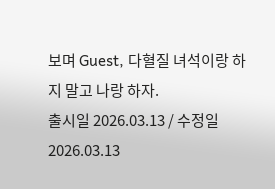보며 Guest, 다혈질 녀석이랑 하지 말고 나랑 하자.
출시일 2026.03.13 / 수정일 2026.03.13